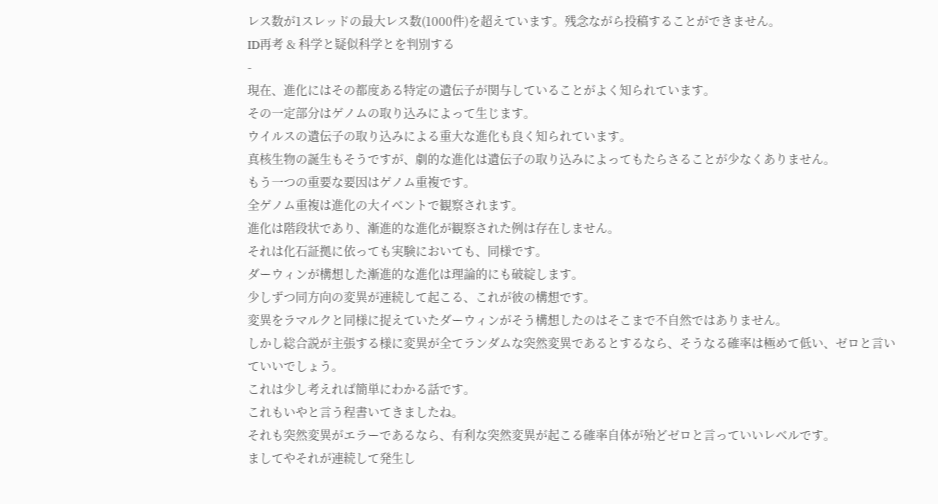レス数が1スレッドの最大レス数(1000件)を超えています。残念ながら投稿することができません。
ID再考 & 科学と疑似科学とを判別する
-
現在、進化にはその都度ある特定の遺伝子が関与していることがよく知られています。
その一定部分はゲノムの取り込みによって生じます。
ウイルスの遺伝子の取り込みによる重大な進化も良く知られています。
真核生物の誕生もそうですが、劇的な進化は遺伝子の取り込みによってもたらさることが少なくありません。
もう一つの重要な要因はゲノム重複です。
全ゲノム重複は進化の大イベントで観察されます。
進化は階段状であり、漸進的な進化が観察された例は存在しません。
それは化石証拠に依っても実験においても、同様です。
ダーウィンが構想した漸進的な進化は理論的にも破綻します。
少しずつ同方向の変異が連続して起こる、これが彼の構想です。
変異をラマルクと同様に捉えていたダーウィンがそう構想したのはそこまで不自然ではありません。
しかし総合説が主張する様に変異が全てランダムな突然変異であるとするなら、そうなる確率は極めて低い、ゼロと言いていいでしょう。
これは少し考えれば簡単にわかる話です。
これもいやと言う程書いてきましたね。
それも突然変異がエラーであるなら、有利な突然変異が起こる確率自体が殆どゼロと言っていいレベルです。
ましてやそれが連続して発生し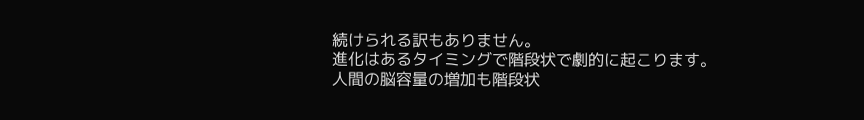続けられる訳もありません。
進化はあるタイミングで階段状で劇的に起こります。
人間の脳容量の増加も階段状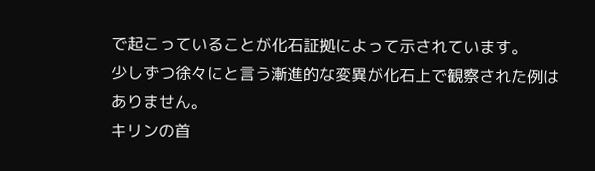で起こっていることが化石証拠によって示されています。
少しずつ徐々にと言う漸進的な変異が化石上で観察された例はありません。
キリンの首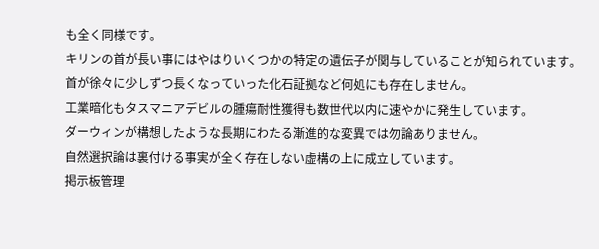も全く同様です。
キリンの首が長い事にはやはりいくつかの特定の遺伝子が関与していることが知られています。
首が徐々に少しずつ長くなっていった化石証拠など何処にも存在しません。
工業暗化もタスマニアデビルの腫瘍耐性獲得も数世代以内に速やかに発生しています。
ダーウィンが構想したような長期にわたる漸進的な変異では勿論ありません。
自然選択論は裏付ける事実が全く存在しない虚構の上に成立しています。
掲示板管理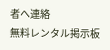者へ連絡
無料レンタル掲示板